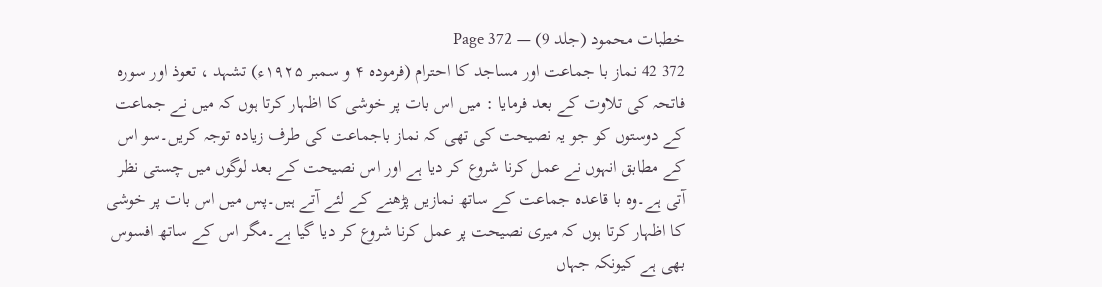خطبات محمود (جلد 9) — Page 372
372 42 نماز با جماعت اور مساجد کا احترام (فرموده ۴ و سمبر ۱۹۲۵ء) تشہد ، تعوذ اور سورہ فاتحہ کی تلاوت کے بعد فرمایا : میں اس بات پر خوشی کا اظہار کرتا ہوں کہ میں نے جماعت کے دوستوں کو جو یہ نصیحت کی تھی کہ نماز باجماعت کی طرف زیادہ توجہ کریں۔سو اس کے مطابق انہوں نے عمل کرنا شروع کر دیا ہے اور اس نصیحت کے بعد لوگوں میں چستی نظر آتی ہے۔وہ با قاعدہ جماعت کے ساتھ نمازیں پڑھنے کے لئے آتے ہیں۔پس میں اس بات پر خوشی کا اظہار کرتا ہوں کہ میری نصیحت پر عمل کرنا شروع کر دیا گیا ہے۔مگر اس کے ساتھ افسوس بھی ہے کیونکہ جہاں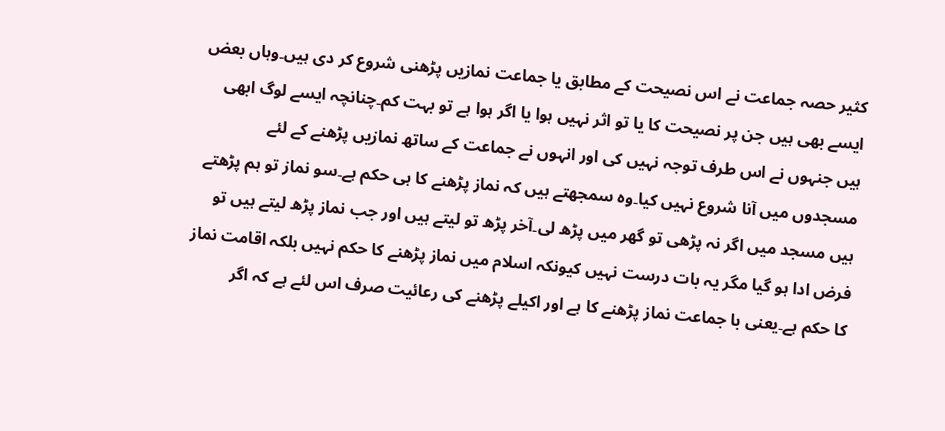کثیر حصہ جماعت نے اس نصیحت کے مطابق یا جماعت نمازیں پڑھنی شروع کر دی ہیں۔وہاں بعض ایسے بھی ہیں جن پر نصیحت کا یا تو اثر نہیں ہوا یا اگر ہوا ہے تو بہت کم۔چنانچہ ایسے لوگ ابھی ہیں جنہوں نے اس طرف توجہ نہیں کی اور انہوں نے جماعت کے ساتھ نمازیں پڑھنے کے لئے مسجدوں میں آنا شروع نہیں کیا۔وہ سمجھتے ہیں کہ نماز پڑھنے کا ہی حکم ہے۔سو نماز تو ہم پڑھتے ہیں مسجد میں اگر نہ پڑھی تو گھر میں پڑھ لی۔آخر پڑھ تو لیتے ہیں اور جب نماز پڑھ لیتے ہیں تو فرض ادا ہو گیا مگر یہ بات درست نہیں کیونکہ اسلام میں نماز پڑھنے کا حکم نہیں بلکہ اقامت نماز کا حکم ہے۔یعنی با جماعت نماز پڑھنے کا ہے اور اکیلے پڑھنے کی رعائیت صرف اس لئے ہے کہ اگر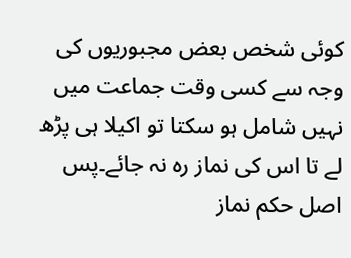کوئی شخص بعض مجبوریوں کی وجہ سے کسی وقت جماعت میں نہیں شامل ہو سکتا تو اکیلا ہی پڑھ لے تا اس کی نماز رہ نہ جائے۔پس اصل حکم نماز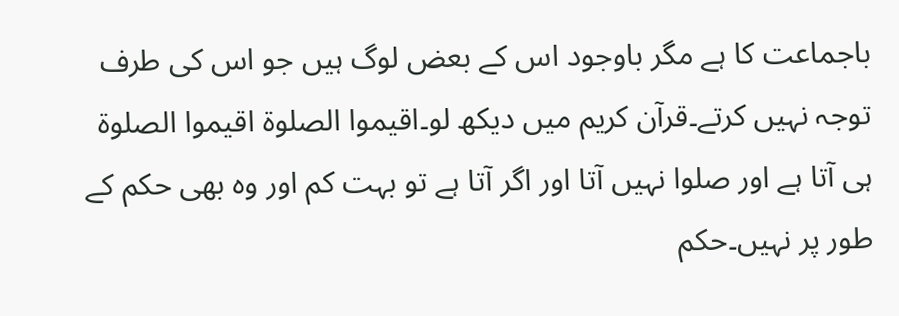باجماعت کا ہے مگر باوجود اس کے بعض لوگ ہیں جو اس کی طرف توجہ نہیں کرتے۔قرآن کریم میں دیکھ لو۔اقیموا الصلوۃ اقیموا الصلوۃ ہی آتا ہے اور صلوا نہیں آتا اور اگر آتا ہے تو بہت کم اور وہ بھی حکم کے طور پر نہیں۔حکم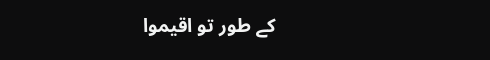کے طور تو اقیموا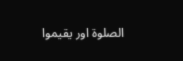الصلوة اور يقيموا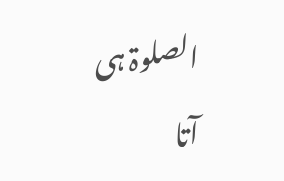الصلوۃ ہی آتا